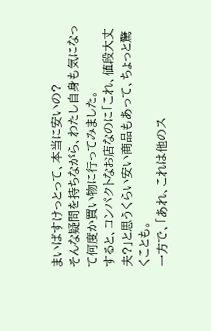まいばすけっとって、本当に安いの?
そんな疑問を持ちながら、わたし自身も気になって何度か買い物に行ってみました。
すると、コンパクトなお店なのに「これ、値段大丈夫?」と思うくらい安い商品もあって、ちょっと驚くことも。
一方で、「あれ、これは他のス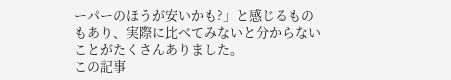ーパーのほうが安いかも?」と感じるものもあり、実際に比べてみないと分からないことがたくさんありました。
この記事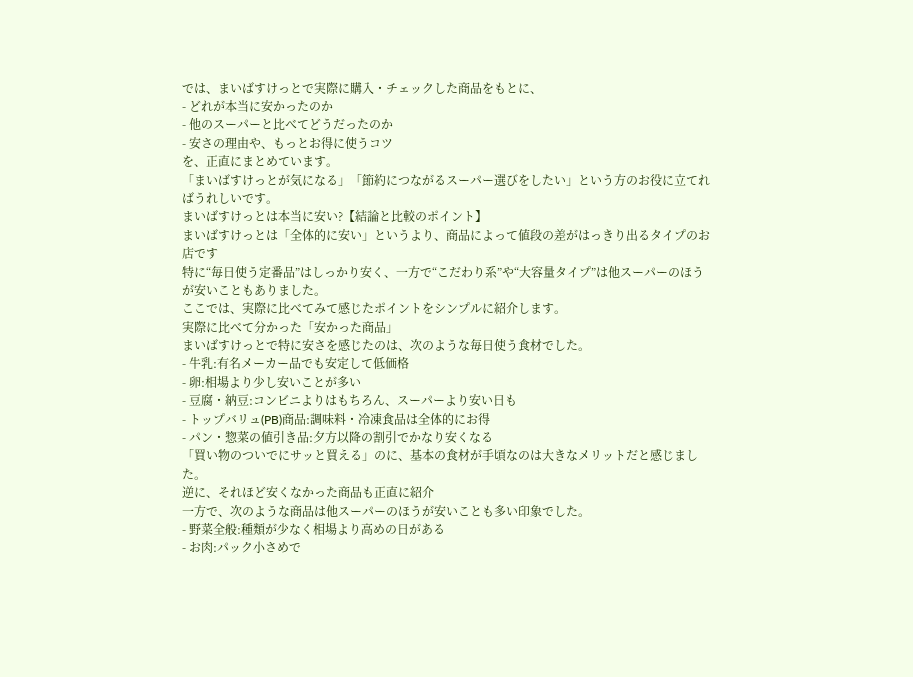では、まいばすけっとで実際に購入・チェックした商品をもとに、
- どれが本当に安かったのか
- 他のスーパーと比べてどうだったのか
- 安さの理由や、もっとお得に使うコツ
を、正直にまとめています。
「まいばすけっとが気になる」「節約につながるスーパー選びをしたい」という方のお役に立てればうれしいです。
まいばすけっとは本当に安い?【結論と比較のポイント】
まいばすけっとは「全体的に安い」というより、商品によって値段の差がはっきり出るタイプのお店です
特に“毎日使う定番品”はしっかり安く、一方で“こだわり系”や“大容量タイプ”は他スーパーのほうが安いこともありました。
ここでは、実際に比べてみて感じたポイントをシンプルに紹介します。
実際に比べて分かった「安かった商品」
まいばすけっとで特に安さを感じたのは、次のような毎日使う食材でした。
- 牛乳:有名メーカー品でも安定して低価格
- 卵:相場より少し安いことが多い
- 豆腐・納豆:コンビニよりはもちろん、スーパーより安い日も
- トップバリュ(PB)商品:調味料・冷凍食品は全体的にお得
- パン・惣菜の値引き品:夕方以降の割引でかなり安くなる
「買い物のついでにサッと買える」のに、基本の食材が手頃なのは大きなメリットだと感じました。
逆に、それほど安くなかった商品も正直に紹介
一方で、次のような商品は他スーパーのほうが安いことも多い印象でした。
- 野菜全般:種類が少なく相場より高めの日がある
- お肉:パック小さめで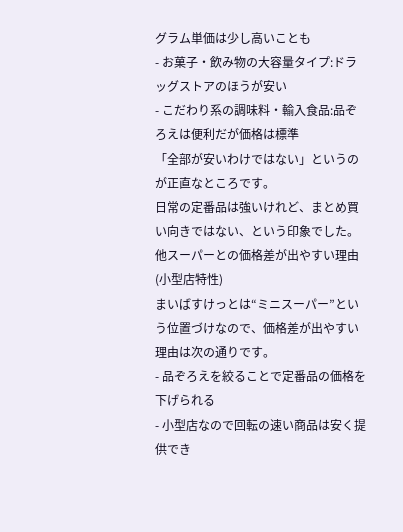グラム単価は少し高いことも
- お菓子・飲み物の大容量タイプ:ドラッグストアのほうが安い
- こだわり系の調味料・輸入食品:品ぞろえは便利だが価格は標準
「全部が安いわけではない」というのが正直なところです。
日常の定番品は強いけれど、まとめ買い向きではない、という印象でした。
他スーパーとの価格差が出やすい理由(小型店特性)
まいばすけっとは“ミニスーパー”という位置づけなので、価格差が出やすい理由は次の通りです。
- 品ぞろえを絞ることで定番品の価格を下げられる
- 小型店なので回転の速い商品は安く提供でき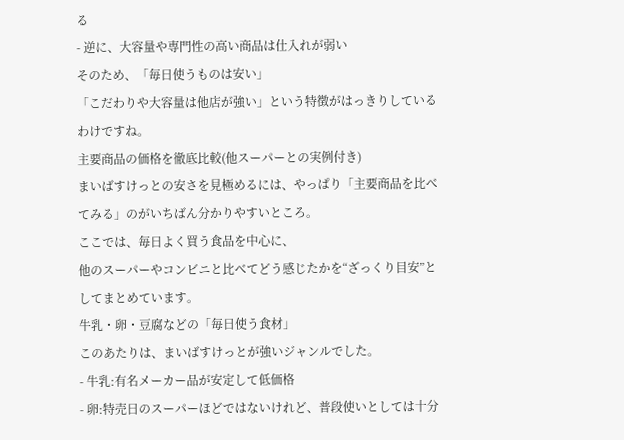る
- 逆に、大容量や専門性の高い商品は仕入れが弱い
そのため、「毎日使うものは安い」
「こだわりや大容量は他店が強い」という特徴がはっきりしているわけですね。
主要商品の価格を徹底比較(他スーパーとの実例付き)
まいばすけっとの安さを見極めるには、やっぱり「主要商品を比べてみる」のがいちばん分かりやすいところ。
ここでは、毎日よく買う食品を中心に、
他のスーパーやコンビニと比べてどう感じたかを“ざっくり目安”としてまとめています。
牛乳・卵・豆腐などの「毎日使う食材」
このあたりは、まいばすけっとが強いジャンルでした。
- 牛乳:有名メーカー品が安定して低価格
- 卵:特売日のスーパーほどではないけれど、普段使いとしては十分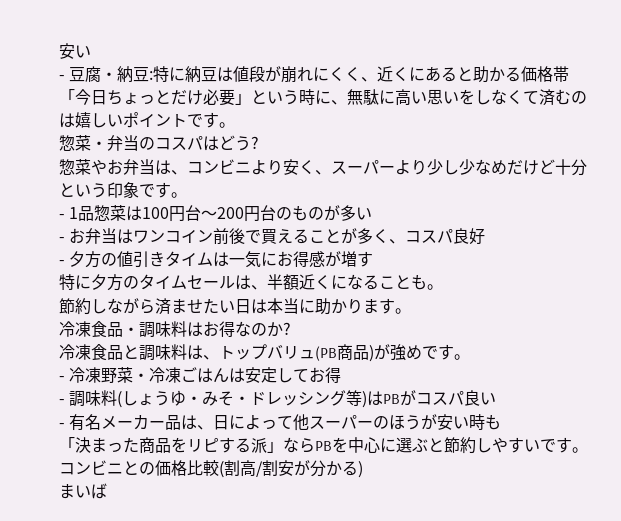安い
- 豆腐・納豆:特に納豆は値段が崩れにくく、近くにあると助かる価格帯
「今日ちょっとだけ必要」という時に、無駄に高い思いをしなくて済むのは嬉しいポイントです。
惣菜・弁当のコスパはどう?
惣菜やお弁当は、コンビニより安く、スーパーより少し少なめだけど十分という印象です。
- 1品惣菜は100円台〜200円台のものが多い
- お弁当はワンコイン前後で買えることが多く、コスパ良好
- 夕方の値引きタイムは一気にお得感が増す
特に夕方のタイムセールは、半額近くになることも。
節約しながら済ませたい日は本当に助かります。
冷凍食品・調味料はお得なのか?
冷凍食品と調味料は、トップバリュ(PB商品)が強めです。
- 冷凍野菜・冷凍ごはんは安定してお得
- 調味料(しょうゆ・みそ・ドレッシング等)はPBがコスパ良い
- 有名メーカー品は、日によって他スーパーのほうが安い時も
「決まった商品をリピする派」ならPBを中心に選ぶと節約しやすいです。
コンビニとの価格比較(割高/割安が分かる)
まいば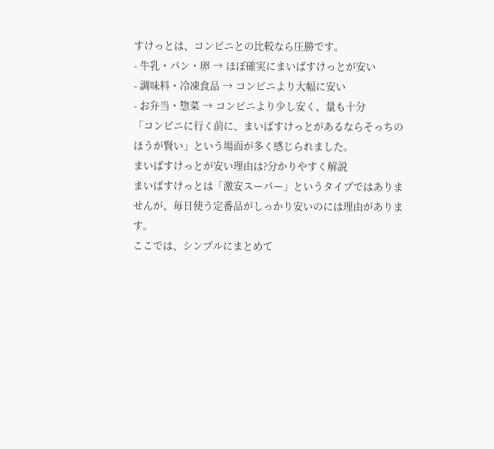すけっとは、コンビニとの比較なら圧勝です。
- 牛乳・パン・卵 → ほぼ確実にまいばすけっとが安い
- 調味料・冷凍食品 → コンビニより大幅に安い
- お弁当・惣菜 → コンビニより少し安く、量も十分
「コンビニに行く前に、まいばすけっとがあるならそっちのほうが賢い」という場面が多く感じられました。
まいばすけっとが安い理由は?分かりやすく解説
まいばすけっとは「激安スーパー」というタイプではありませんが、毎日使う定番品がしっかり安いのには理由があります。
ここでは、シンプルにまとめて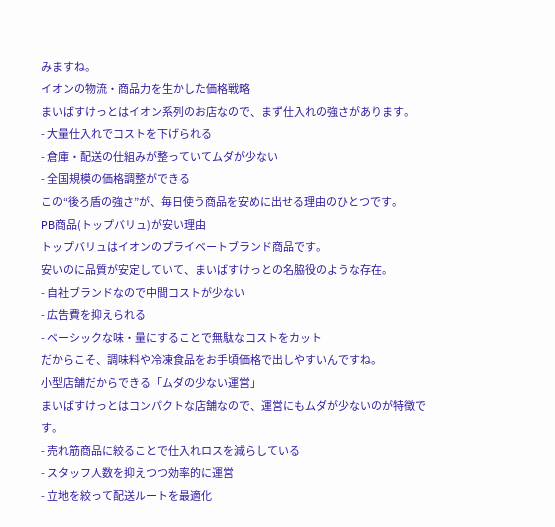みますね。
イオンの物流・商品力を生かした価格戦略
まいばすけっとはイオン系列のお店なので、まず仕入れの強さがあります。
- 大量仕入れでコストを下げられる
- 倉庫・配送の仕組みが整っていてムダが少ない
- 全国規模の価格調整ができる
この“後ろ盾の強さ”が、毎日使う商品を安めに出せる理由のひとつです。
PB商品(トップバリュ)が安い理由
トップバリュはイオンのプライベートブランド商品です。
安いのに品質が安定していて、まいばすけっとの名脇役のような存在。
- 自社ブランドなので中間コストが少ない
- 広告費を抑えられる
- ベーシックな味・量にすることで無駄なコストをカット
だからこそ、調味料や冷凍食品をお手頃価格で出しやすいんですね。
小型店舗だからできる「ムダの少ない運営」
まいばすけっとはコンパクトな店舗なので、運営にもムダが少ないのが特徴です。
- 売れ筋商品に絞ることで仕入れロスを減らしている
- スタッフ人数を抑えつつ効率的に運営
- 立地を絞って配送ルートを最適化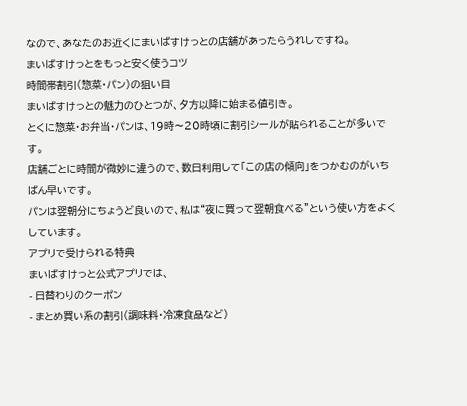なので、あなたのお近くにまいばすけっとの店舗があったらうれしですね。
まいばすけっとをもっと安く使うコツ
時間帯割引(惣菜・パン)の狙い目
まいばすけっとの魅力のひとつが、夕方以降に始まる値引き。
とくに惣菜・お弁当・パンは、19時〜20時頃に割引シールが貼られることが多いです。
店舗ごとに時間が微妙に違うので、数日利用して「この店の傾向」をつかむのがいちばん早いです。
パンは翌朝分にちょうど良いので、私は“夜に買って翌朝食べる”という使い方をよくしています。
アプリで受けられる特典
まいばすけっと公式アプリでは、
- 日替わりのクーポン
- まとめ買い系の割引(調味料・冷凍食品など)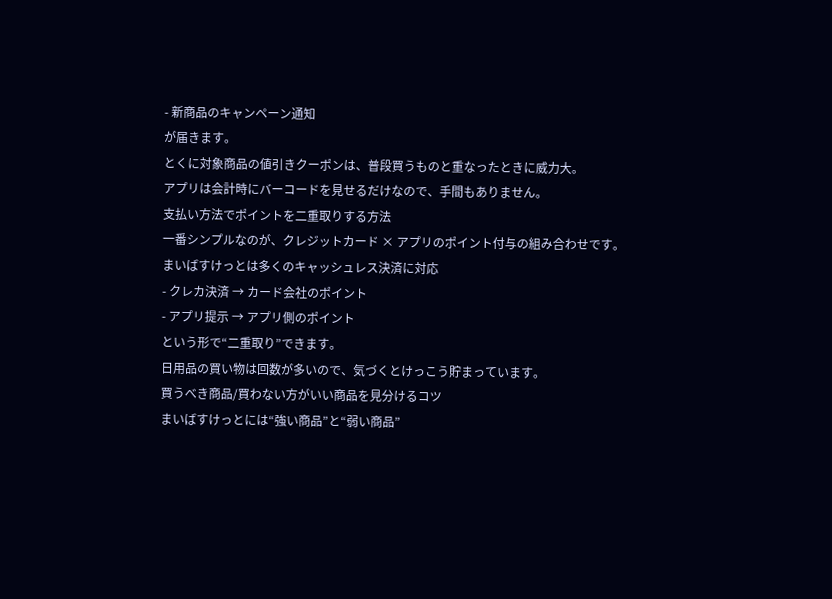- 新商品のキャンペーン通知
が届きます。
とくに対象商品の値引きクーポンは、普段買うものと重なったときに威力大。
アプリは会計時にバーコードを見せるだけなので、手間もありません。
支払い方法でポイントを二重取りする方法
一番シンプルなのが、クレジットカード × アプリのポイント付与の組み合わせです。
まいばすけっとは多くのキャッシュレス決済に対応
- クレカ決済 → カード会社のポイント
- アプリ提示 → アプリ側のポイント
という形で“二重取り”できます。
日用品の買い物は回数が多いので、気づくとけっこう貯まっています。
買うべき商品/買わない方がいい商品を見分けるコツ
まいばすけっとには“強い商品”と“弱い商品”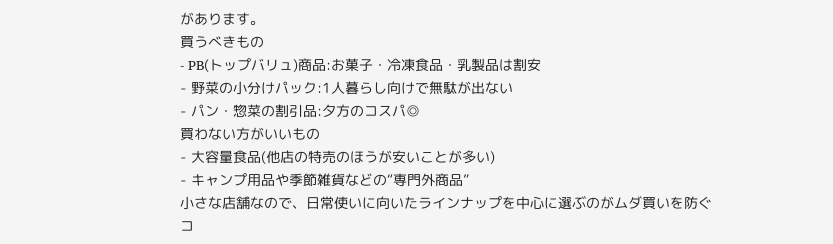があります。
買うべきもの
- PB(トップバリュ)商品:お菓子・冷凍食品・乳製品は割安
- 野菜の小分けパック:1人暮らし向けで無駄が出ない
- パン・惣菜の割引品:夕方のコスパ◎
買わない方がいいもの
- 大容量食品(他店の特売のほうが安いことが多い)
- キャンプ用品や季節雑貨などの“専門外商品”
小さな店舗なので、日常使いに向いたラインナップを中心に選ぶのがムダ買いを防ぐコ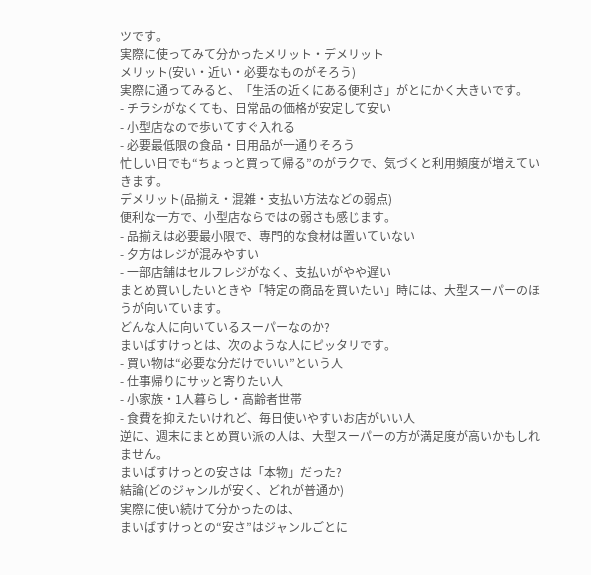ツです。
実際に使ってみて分かったメリット・デメリット
メリット(安い・近い・必要なものがそろう)
実際に通ってみると、「生活の近くにある便利さ」がとにかく大きいです。
- チラシがなくても、日常品の価格が安定して安い
- 小型店なので歩いてすぐ入れる
- 必要最低限の食品・日用品が一通りそろう
忙しい日でも“ちょっと買って帰る”のがラクで、気づくと利用頻度が増えていきます。
デメリット(品揃え・混雑・支払い方法などの弱点)
便利な一方で、小型店ならではの弱さも感じます。
- 品揃えは必要最小限で、専門的な食材は置いていない
- 夕方はレジが混みやすい
- 一部店舗はセルフレジがなく、支払いがやや遅い
まとめ買いしたいときや「特定の商品を買いたい」時には、大型スーパーのほうが向いています。
どんな人に向いているスーパーなのか?
まいばすけっとは、次のような人にピッタリです。
- 買い物は“必要な分だけでいい”という人
- 仕事帰りにサッと寄りたい人
- 小家族・1人暮らし・高齢者世帯
- 食費を抑えたいけれど、毎日使いやすいお店がいい人
逆に、週末にまとめ買い派の人は、大型スーパーの方が満足度が高いかもしれません。
まいばすけっとの安さは「本物」だった?
結論(どのジャンルが安く、どれが普通か)
実際に使い続けて分かったのは、
まいばすけっとの“安さ”はジャンルごとに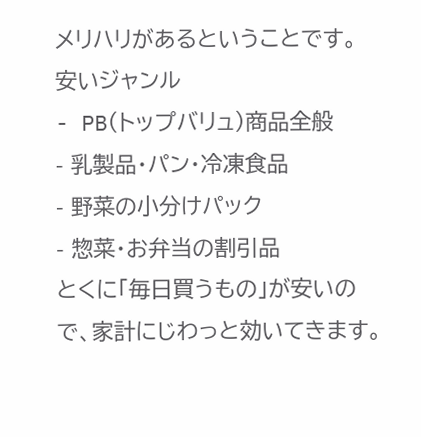メリハリがあるということです。
安いジャンル
- PB(トップバリュ)商品全般
- 乳製品・パン・冷凍食品
- 野菜の小分けパック
- 惣菜・お弁当の割引品
とくに「毎日買うもの」が安いので、家計にじわっと効いてきます。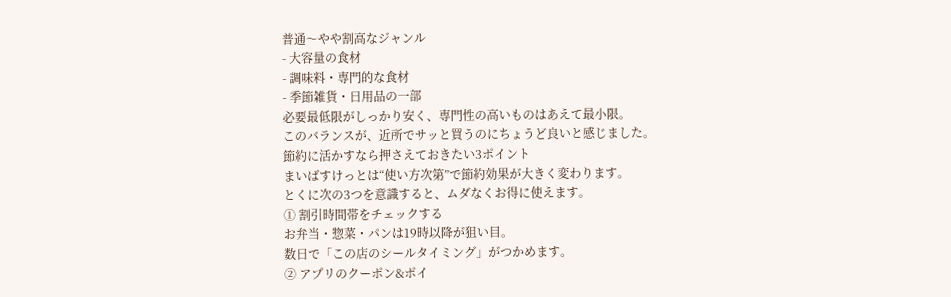普通〜やや割高なジャンル
- 大容量の食材
- 調味料・専門的な食材
- 季節雑貨・日用品の一部
必要最低限がしっかり安く、専門性の高いものはあえて最小限。
このバランスが、近所でサッと買うのにちょうど良いと感じました。
節約に活かすなら押さえておきたい3ポイント
まいばすけっとは“使い方次第”で節約効果が大きく変わります。
とくに次の3つを意識すると、ムダなくお得に使えます。
① 割引時間帯をチェックする
お弁当・惣菜・パンは19時以降が狙い目。
数日で「この店のシールタイミング」がつかめます。
② アプリのクーポン&ポイ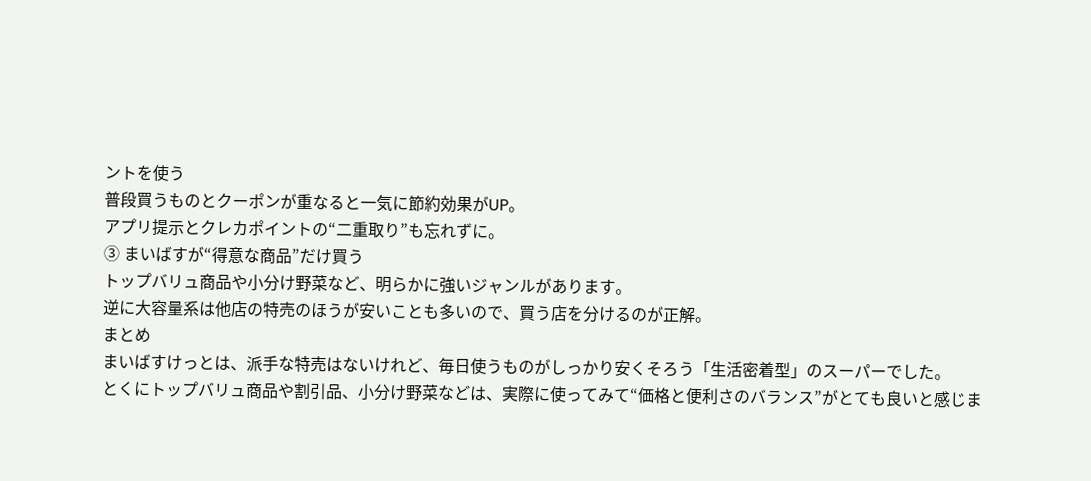ントを使う
普段買うものとクーポンが重なると一気に節約効果がUP。
アプリ提示とクレカポイントの“二重取り”も忘れずに。
③ まいばすが“得意な商品”だけ買う
トップバリュ商品や小分け野菜など、明らかに強いジャンルがあります。
逆に大容量系は他店の特売のほうが安いことも多いので、買う店を分けるのが正解。
まとめ
まいばすけっとは、派手な特売はないけれど、毎日使うものがしっかり安くそろう「生活密着型」のスーパーでした。
とくにトップバリュ商品や割引品、小分け野菜などは、実際に使ってみて“価格と便利さのバランス”がとても良いと感じま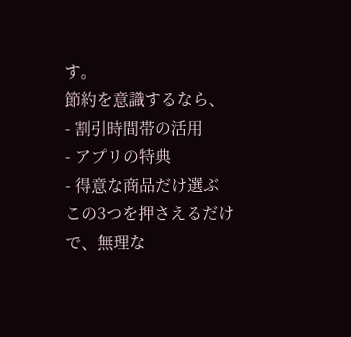す。
節約を意識するなら、
- 割引時間帯の活用
- アプリの特典
- 得意な商品だけ選ぶ
この3つを押さえるだけで、無理な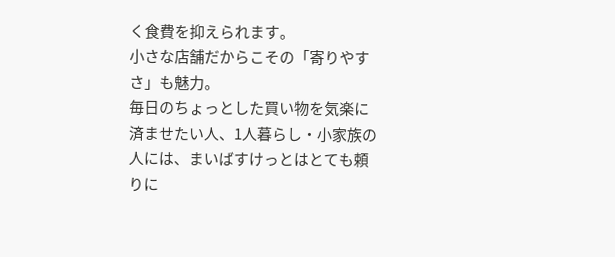く食費を抑えられます。
小さな店舗だからこその「寄りやすさ」も魅力。
毎日のちょっとした買い物を気楽に済ませたい人、1人暮らし・小家族の人には、まいばすけっとはとても頼りに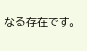なる存在です。